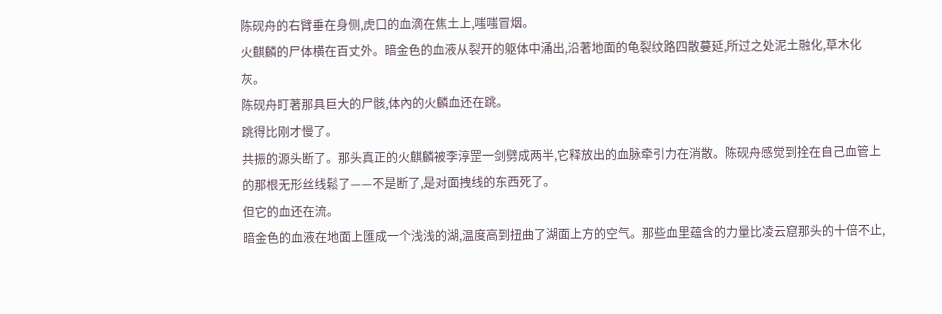陈砚舟的右臂垂在身侧,虎口的血滴在焦土上,嗤嗤冒烟。
火麒麟的尸体横在百丈外。暗金色的血液从裂开的躯体中涌出,沿著地面的龟裂纹路四散蔓延,所过之处泥土融化,草木化灰。
陈砚舟盯著那具巨大的尸骸,体內的火麟血还在跳。
跳得比刚才慢了。
共振的源头断了。那头真正的火麒麟被李淳罡一剑劈成两半,它释放出的血脉牵引力在消散。陈砚舟感觉到拴在自己血管上的那根无形丝线鬆了——不是断了,是对面拽线的东西死了。
但它的血还在流。
暗金色的血液在地面上匯成一个浅浅的湖,温度高到扭曲了湖面上方的空气。那些血里蕴含的力量比凌云窟那头的十倍不止,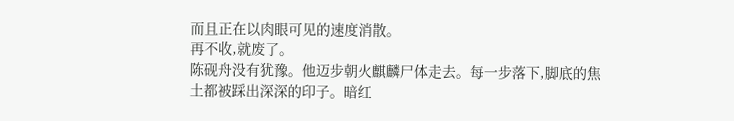而且正在以肉眼可见的速度消散。
再不收,就废了。
陈砚舟没有犹豫。他迈步朝火麒麟尸体走去。每一步落下,脚底的焦土都被踩出深深的印子。暗红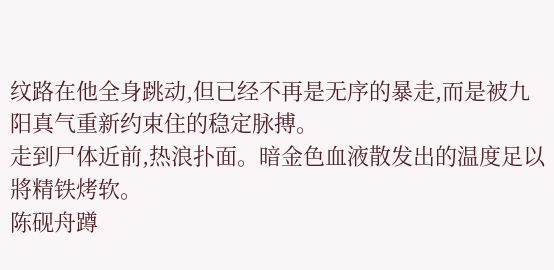纹路在他全身跳动,但已经不再是无序的暴走,而是被九阳真气重新约束住的稳定脉搏。
走到尸体近前,热浪扑面。暗金色血液散发出的温度足以將精铁烤软。
陈砚舟蹲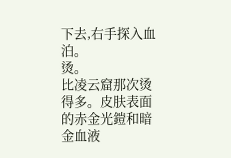下去,右手探入血泊。
烫。
比凌云窟那次烫得多。皮肤表面的赤金光鎧和暗金血液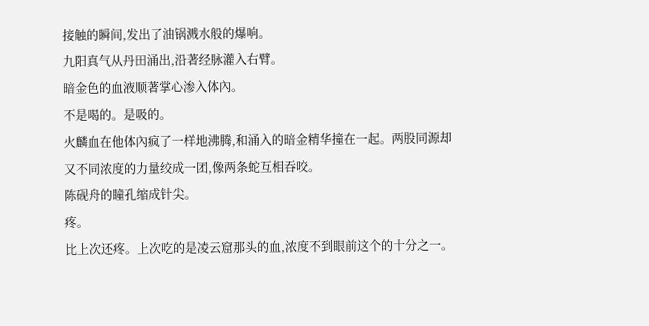接触的瞬间,发出了油锅溅水般的爆响。
九阳真气从丹田涌出,沿著经脉灌入右臂。
暗金色的血液顺著掌心渗入体內。
不是喝的。是吸的。
火麟血在他体內疯了一样地沸腾,和涌入的暗金精华撞在一起。两股同源却又不同浓度的力量绞成一团,像两条蛇互相吞咬。
陈砚舟的瞳孔缩成针尖。
疼。
比上次还疼。上次吃的是凌云窟那头的血,浓度不到眼前这个的十分之一。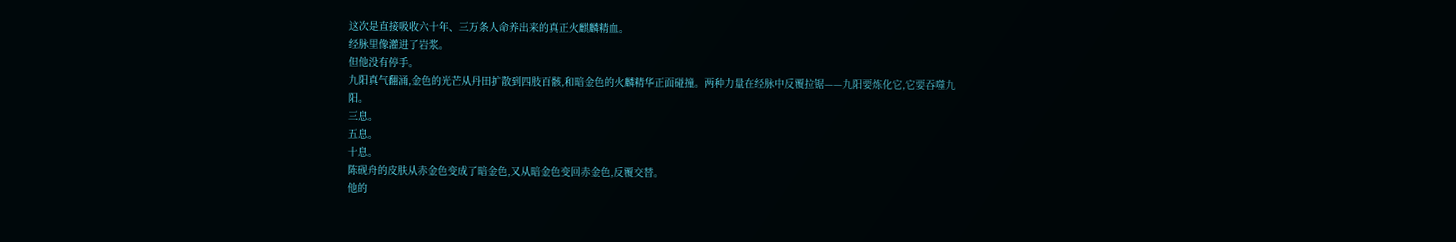这次是直接吸收六十年、三万条人命养出来的真正火麒麟精血。
经脉里像灌进了岩浆。
但他没有停手。
九阳真气翻涌,金色的光芒从丹田扩散到四肢百骸,和暗金色的火麟精华正面碰撞。两种力量在经脉中反覆拉锯——九阳要炼化它,它要吞噬九阳。
三息。
五息。
十息。
陈砚舟的皮肤从赤金色变成了暗金色,又从暗金色变回赤金色,反覆交替。
他的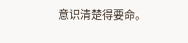意识清楚得要命。